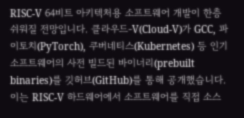RISC-V 64비트 아키텍처용 소프트웨어 개발이 한층 쉬워질 전망입니다. 클라우드-V(Cloud-V)가 GCC, 파이토치(PyTorch), 쿠버네티스(Kubernetes) 등 인기 소프트웨어의 사전 빌드된 바이너리(prebuilt binaries)를 깃허브(GitHub)를 통해 공개했습니다. 이는 RISC-V 하드웨어에서 소프트웨어를 직접 소스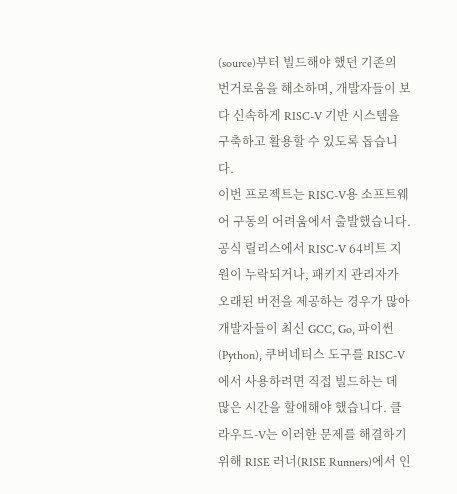(source)부터 빌드해야 했던 기존의 번거로움을 해소하며, 개발자들이 보다 신속하게 RISC-V 기반 시스템을 구축하고 활용할 수 있도록 돕습니다.
이번 프로젝트는 RISC-V용 소프트웨어 구동의 어려움에서 출발했습니다. 공식 릴리스에서 RISC-V 64비트 지원이 누락되거나, 패키지 관리자가 오래된 버전을 제공하는 경우가 많아 개발자들이 최신 GCC, Go, 파이썬(Python), 쿠버네티스 도구를 RISC-V에서 사용하려면 직접 빌드하는 데 많은 시간을 할애해야 했습니다. 클라우드-V는 이러한 문제를 해결하기 위해 RISE 러너(RISE Runners)에서 인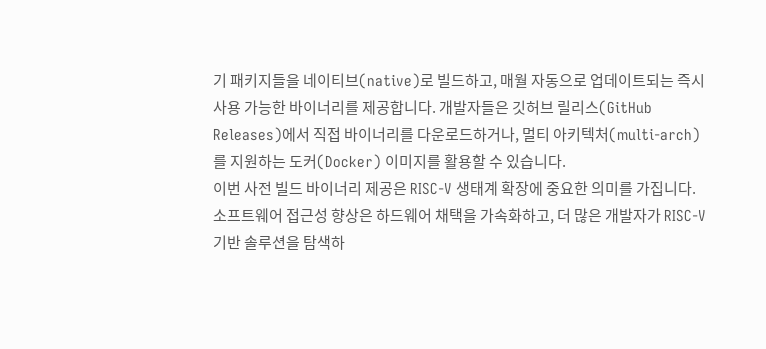기 패키지들을 네이티브(native)로 빌드하고, 매월 자동으로 업데이트되는 즉시 사용 가능한 바이너리를 제공합니다. 개발자들은 깃허브 릴리스(GitHub Releases)에서 직접 바이너리를 다운로드하거나, 멀티 아키텍처(multi-arch)를 지원하는 도커(Docker) 이미지를 활용할 수 있습니다.
이번 사전 빌드 바이너리 제공은 RISC-V 생태계 확장에 중요한 의미를 가집니다. 소프트웨어 접근성 향상은 하드웨어 채택을 가속화하고, 더 많은 개발자가 RISC-V 기반 솔루션을 탐색하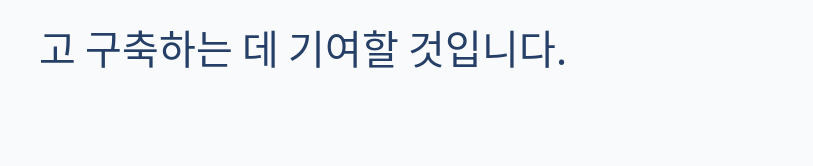고 구축하는 데 기여할 것입니다.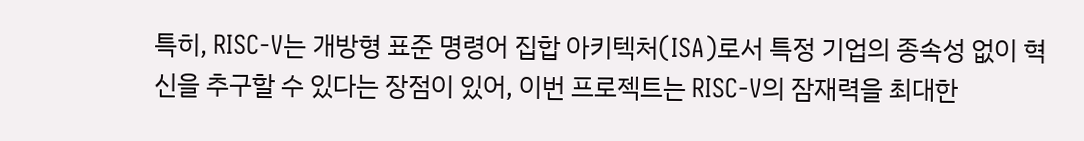특히, RISC-V는 개방형 표준 명령어 집합 아키텍처(ISA)로서 특정 기업의 종속성 없이 혁신을 추구할 수 있다는 장점이 있어, 이번 프로젝트는 RISC-V의 잠재력을 최대한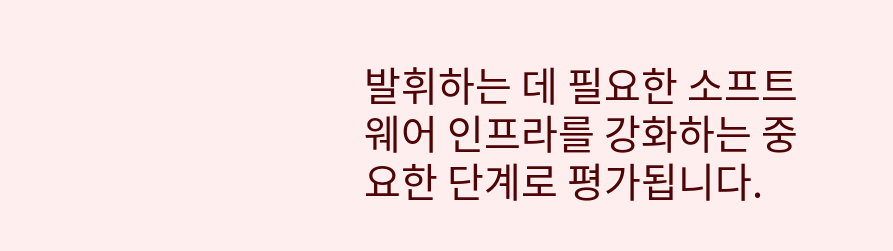발휘하는 데 필요한 소프트웨어 인프라를 강화하는 중요한 단계로 평가됩니다.